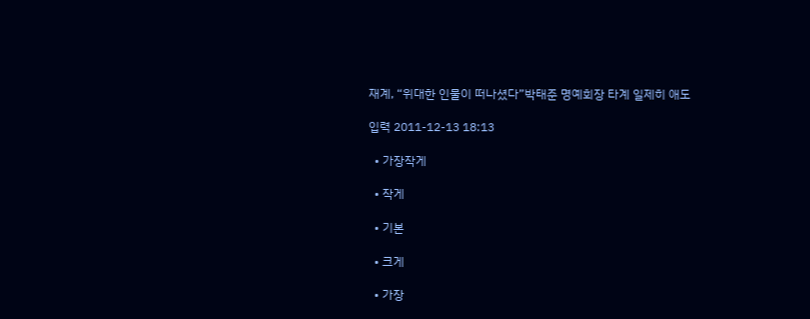재계, “위대한 인물이 떠나셨다”박태준 명예회장 타계 일제히 애도

입력 2011-12-13 18:13

  • 가장작게

  • 작게

  • 기본

  • 크게

  • 가장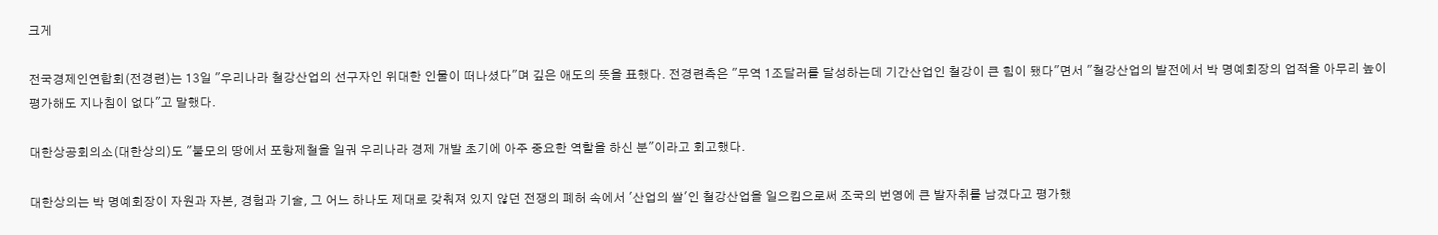크게

전국경제인연합회(전경련)는 13일 "우리나라 철강산업의 선구자인 위대한 인물이 떠나셨다"며 깊은 애도의 뜻을 표했다. 전경련측은 "무역 1조달러를 달성하는데 기간산업인 철강이 큰 힘이 됐다"면서 "철강산업의 발전에서 박 명예회장의 업적을 아무리 높이 평가해도 지나침이 없다"고 말했다.

대한상공회의소(대한상의)도 "불모의 땅에서 포항제철을 일궈 우리나라 경제 개발 초기에 아주 중요한 역할을 하신 분"이라고 회고했다.

대한상의는 박 명예회장이 자원과 자본, 경험과 기술, 그 어느 하나도 제대로 갖춰져 있지 않던 전쟁의 폐허 속에서 '산업의 쌀'인 철강산업을 일으킴으로써 조국의 번영에 큰 발자취를 남겼다고 평가했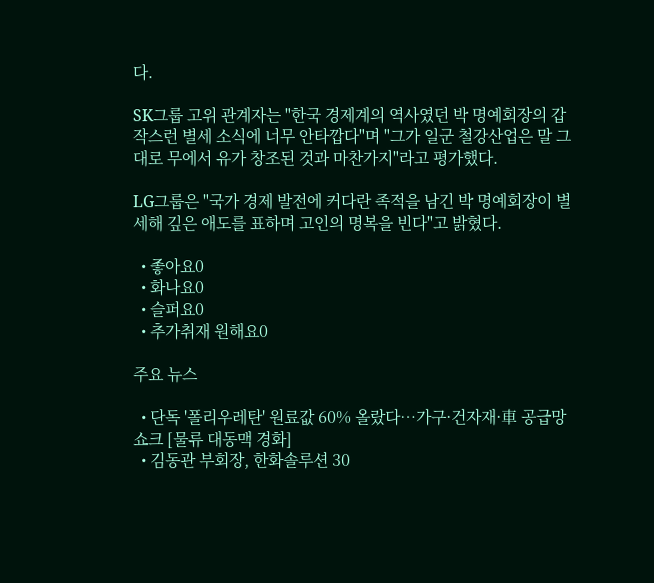다.

SK그룹 고위 관계자는 "한국 경제계의 역사였던 박 명예회장의 갑작스런 별세 소식에 너무 안타깝다"며 "그가 일군 철강산업은 말 그대로 무에서 유가 창조된 것과 마찬가지"라고 평가했다.

LG그룹은 "국가 경제 발전에 커다란 족적을 남긴 박 명예회장이 별세해 깊은 애도를 표하며 고인의 명복을 빈다"고 밝혔다.

  • 좋아요0
  • 화나요0
  • 슬퍼요0
  • 추가취재 원해요0

주요 뉴스

  • 단독 '폴리우레탄' 원료값 60% 올랐다…가구·건자재·車 공급망 쇼크 [물류 대동맥 경화]
  • 김동관 부회장, 한화솔루션 30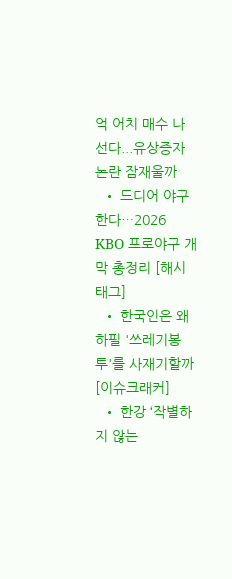억 어치 매수 나선다...유상증자 논란 잠재울까
  • 드디어 야구한다…2026 KBO 프로야구 개막 총정리 [해시태그]
  • 한국인은 왜 하필 '쓰레기봉투'를 사재기할까 [이슈크래커]
  • 한강 ‘작별하지 않는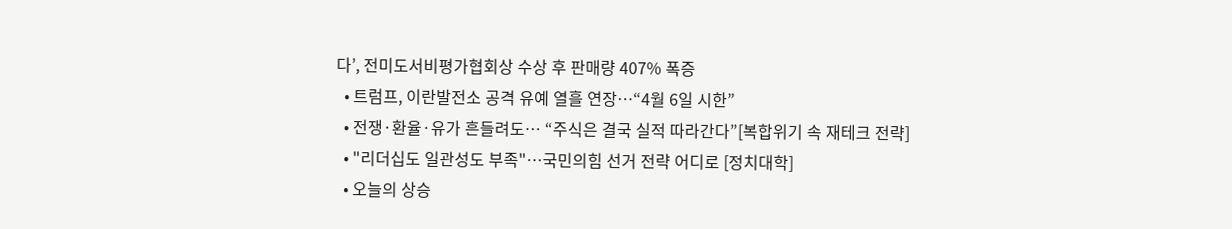다’, 전미도서비평가협회상 수상 후 판매량 407% 폭증
  • 트럼프, 이란발전소 공격 유예 열흘 연장…“4월 6일 시한”
  • 전쟁·환율·유가 흔들려도… “주식은 결국 실적 따라간다”[복합위기 속 재테크 전략]
  • "리더십도 일관성도 부족"…국민의힘 선거 전략 어디로 [정치대학]
  • 오늘의 상승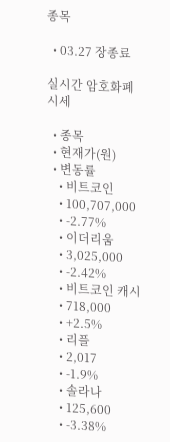종목

  • 03.27 장종료

실시간 암호화폐 시세

  • 종목
  • 현재가(원)
  • 변동률
    • 비트코인
    • 100,707,000
    • -2.77%
    • 이더리움
    • 3,025,000
    • -2.42%
    • 비트코인 캐시
    • 718,000
    • +2.5%
    • 리플
    • 2,017
    • -1.9%
    • 솔라나
    • 125,600
    • -3.38%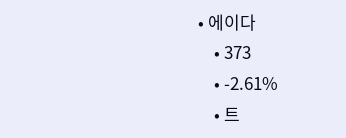• 에이다
    • 373
    • -2.61%
    • 트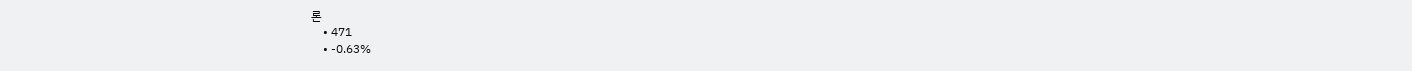론
    • 471
    • -0.63%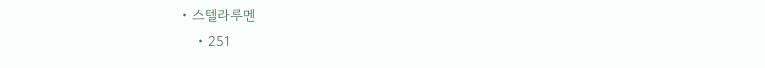• 스텔라루멘
    • 251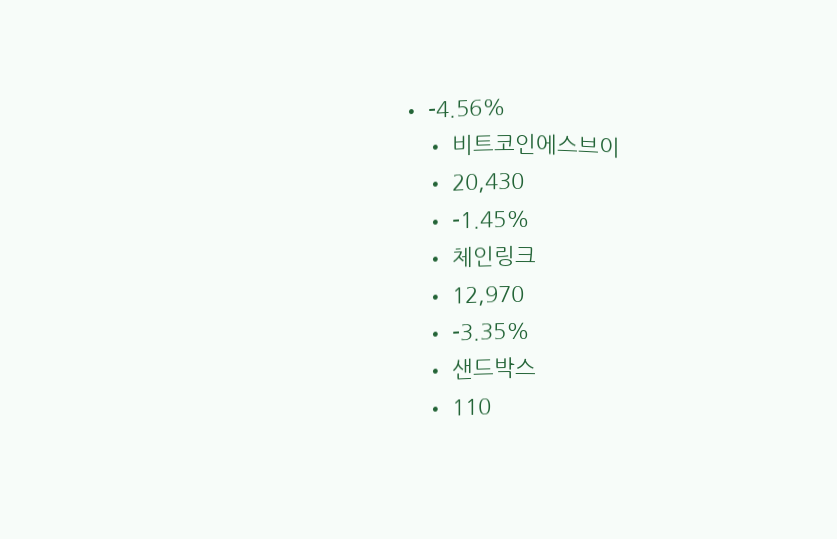• -4.56%
    • 비트코인에스브이
    • 20,430
    • -1.45%
    • 체인링크
    • 12,970
    • -3.35%
    • 샌드박스
    • 110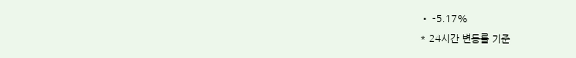• -5.17%
* 24시간 변동률 기준